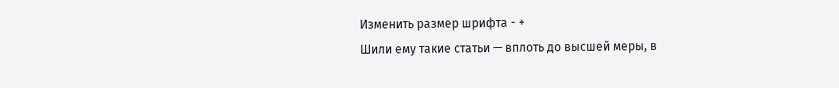Изменить размер шрифта - +
Шили ему такие статьи — вплоть до высшей меры, в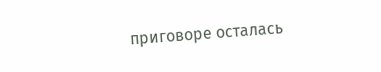приговоре осталась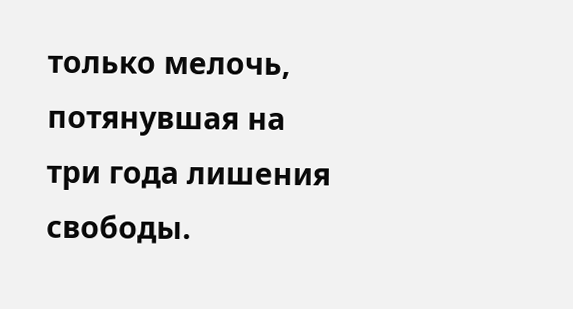только мелочь, потянувшая на три года лишения свободы.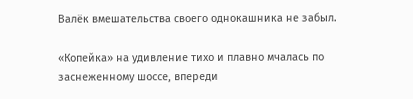Валёк вмешательства своего однокашника не забыл.

«Копейка» на удивление тихо и плавно мчалась по заснеженному шоссе, впереди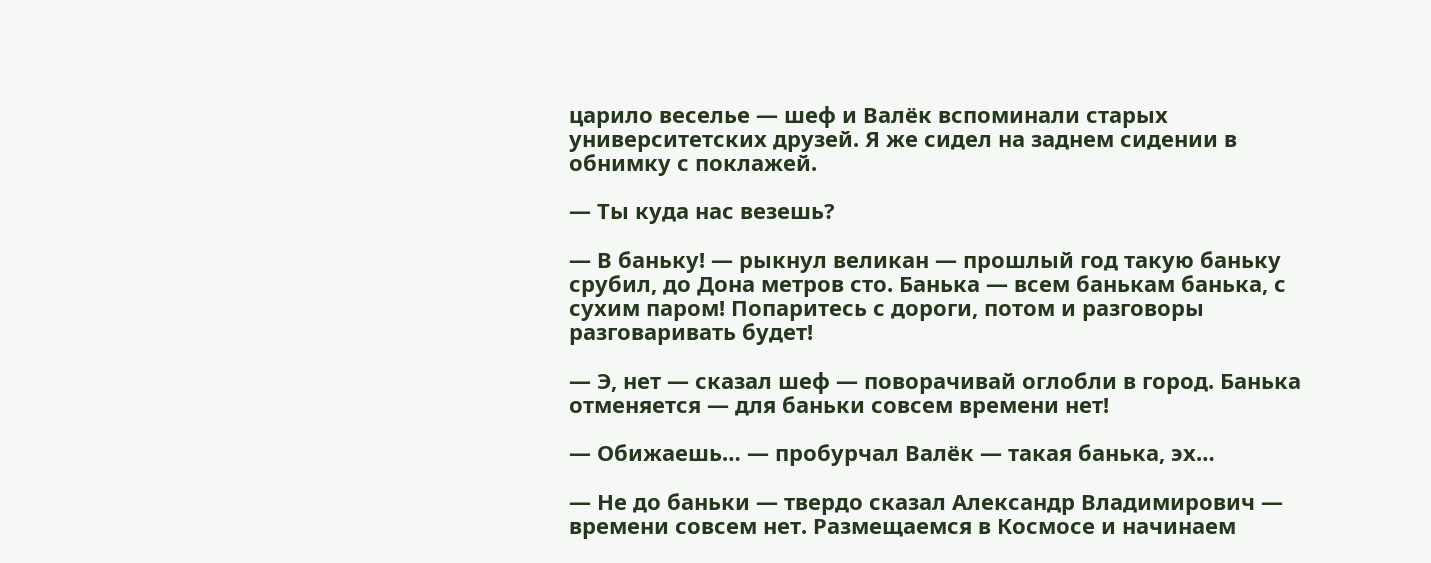царило веселье — шеф и Валёк вспоминали старых университетских друзей. Я же сидел на заднем сидении в обнимку с поклажей.

— Ты куда нас везешь?

— В баньку! — рыкнул великан — прошлый год такую баньку срубил, до Дона метров сто. Банька — всем банькам банька, с сухим паром! Попаритесь с дороги, потом и разговоры разговаривать будет!

— Э, нет — сказал шеф — поворачивай оглобли в город. Банька отменяется — для баньки совсем времени нет!

— Обижаешь… — пробурчал Валёк — такая банька, эх…

— Не до баньки — твердо сказал Александр Владимирович — времени совсем нет. Размещаемся в Космосе и начинаем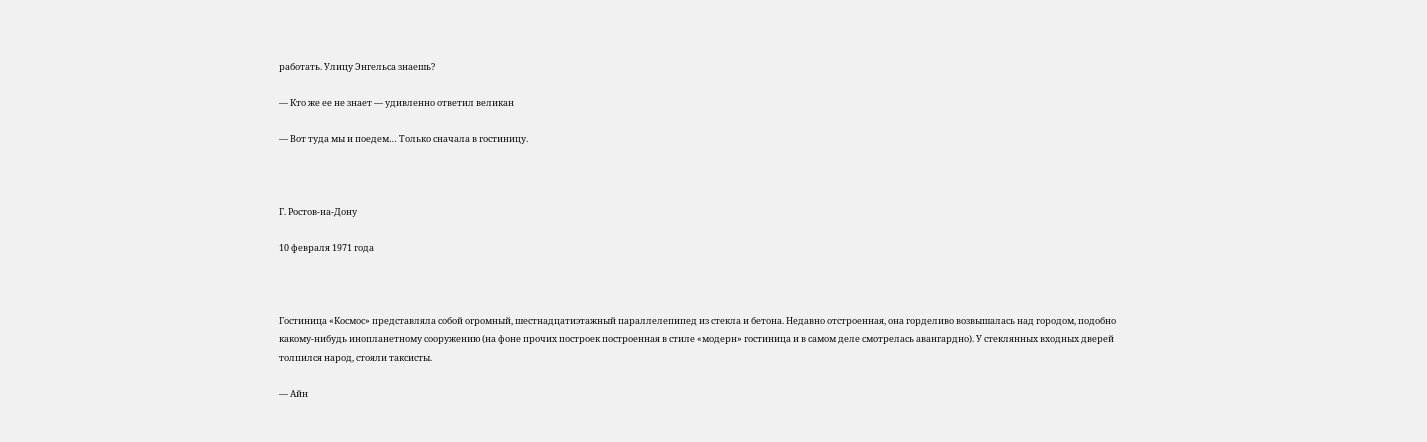работать. Улицу Энгельса знаешь?

— Кто же ее не знает — удивленно ответил великан

— Вот туда мы и поедем… Только сначала в гостиницу.



Г. Ростов-на-Дону

10 февраля 1971 года



Гостиница «Космос» представляла собой огромный, шестнадцатиэтажный параллелепипед из стекла и бетона. Недавно отстроенная, она горделиво возвышалась над городом, подобно какому-нибудь инопланетному сооружению (на фоне прочих построек построенная в стиле «модерн» гостиница и в самом деле смотрелась авангардно). У стеклянных входных дверей толпился народ, стояли таксисты.

— Айн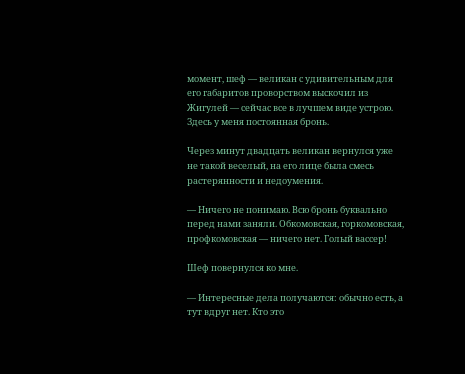момент, шеф — великан с удивительным для его габаритов проворством выскочил из Жигулей — сейчас все в лучшем виде устрою. Здесь у меня постоянная бронь.

Через минут двадцать великан вернулся уже не такой веселый, на его лице была смесь растерянности и недоумения.

— Ничего не понимаю. Всю бронь буквально перед нами заняли. Обкомовская, горкомовская, профкомовская — ничего нет. Голый вассер!

Шеф повернулся ко мне.

— Интересные дела получаются: обычно есть, а тут вдруг нет. Кто это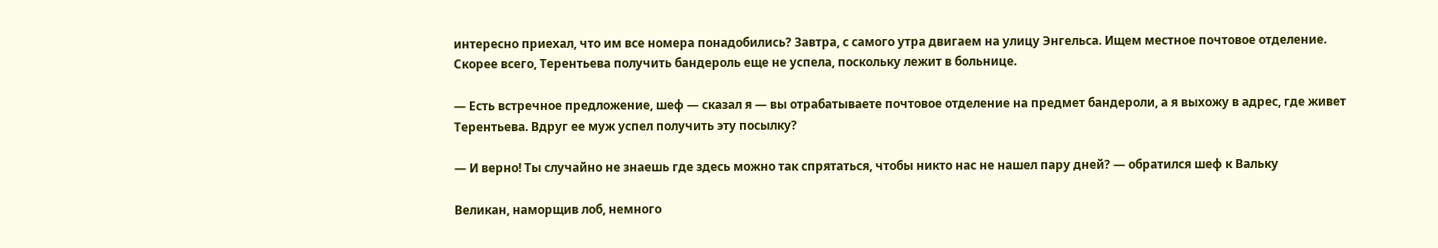интересно приехал, что им все номера понадобились? Завтра, с самого утра двигаем на улицу Энгельса. Ищем местное почтовое отделение. Скорее всего, Терентьева получить бандероль еще не успела, поскольку лежит в больнице.

— Есть встречное предложение, шеф — сказал я — вы отрабатываете почтовое отделение на предмет бандероли, а я выхожу в адрес, где живет Терентьева. Вдруг ее муж успел получить эту посылку?

— И верно! Ты случайно не знаешь где здесь можно так спрятаться, чтобы никто нас не нашел пару дней? — обратился шеф к Вальку

Великан, наморщив лоб, немного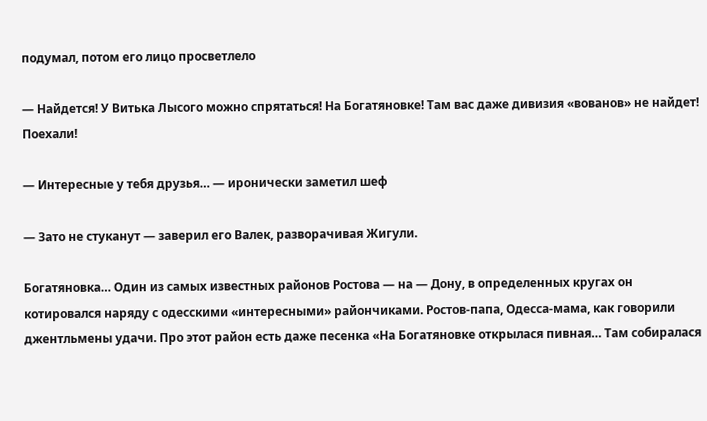подумал, потом его лицо просветлело

— Найдется! У Витька Лысого можно спрятаться! На Богатяновке! Там вас даже дивизия «вованов» не найдет! Поехали!

— Интересные у тебя друзья… — иронически заметил шеф

— Зато не стуканут — заверил его Валек, разворачивая Жигули.

Богатяновка… Один из самых известных районов Ростова — на — Дону, в определенных кругах он котировался наряду с одесскими «интересными» райончиками. Ростов-папа, Одесса-мама, как говорили джентльмены удачи. Про этот район есть даже песенка «На Богатяновке открылася пивная… Там собиралася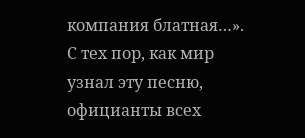компания блатная…». С тех пор, как мир узнал эту песню, официанты всех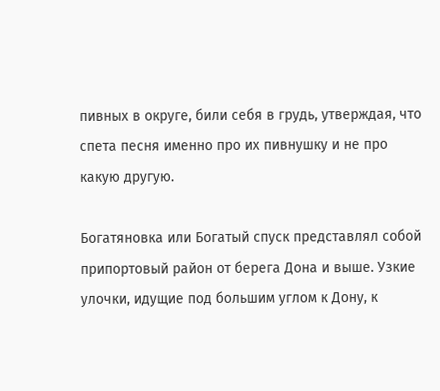пивных в округе, били себя в грудь, утверждая, что спета песня именно про их пивнушку и не про какую другую.

Богатяновка или Богатый спуск представлял собой припортовый район от берега Дона и выше. Узкие улочки, идущие под большим углом к Дону, к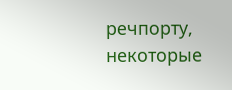речпорту, некоторые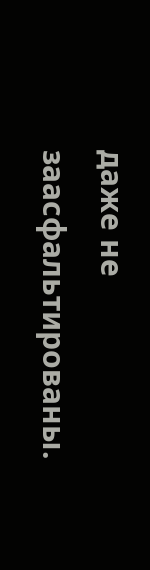даже не заасфальтированы.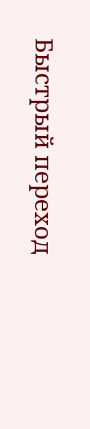Быстрый переход